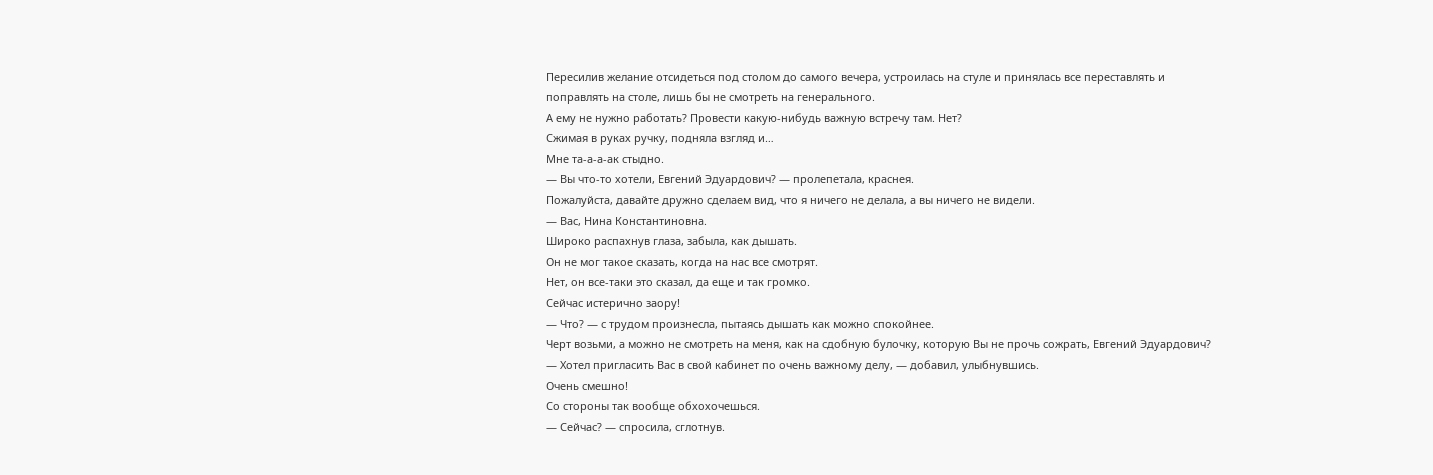Пересилив желание отсидеться под столом до самого вечера, устроилась на стуле и принялась все переставлять и поправлять на столе, лишь бы не смотреть на генерального.
А ему не нужно работать? Провести какую-нибудь важную встречу там. Нет?
Сжимая в руках ручку, подняла взгляд и…
Мне та-а-а-ак стыдно.
— Вы что-то хотели, Евгений Эдуардович? — пролепетала, краснея.
Пожалуйста, давайте дружно сделаем вид, что я ничего не делала, а вы ничего не видели.
— Вас, Нина Константиновна.
Широко распахнув глаза, забыла, как дышать.
Он не мог такое сказать, когда на нас все смотрят.
Нет, он все-таки это сказал, да еще и так громко.
Сейчас истерично заору!
— Что? — с трудом произнесла, пытаясь дышать как можно спокойнее.
Черт возьми, а можно не смотреть на меня, как на сдобную булочку, которую Вы не прочь сожрать, Евгений Эдуардович?
— Хотел пригласить Вас в свой кабинет по очень важному делу, — добавил, улыбнувшись.
Очень смешно!
Со стороны так вообще обхохочешься.
— Сейчас? — спросила, сглотнув.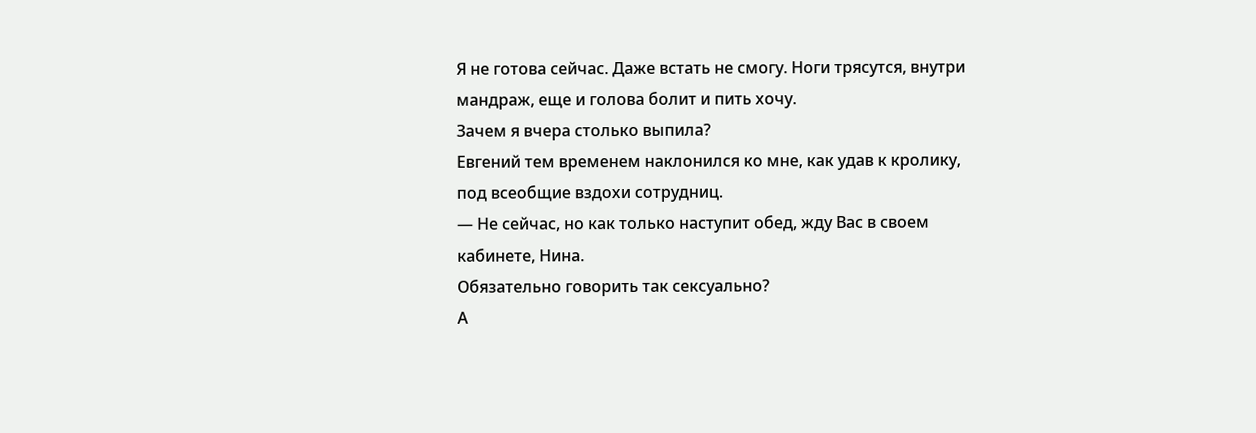Я не готова сейчас. Даже встать не смогу. Ноги трясутся, внутри мандраж, еще и голова болит и пить хочу.
Зачем я вчера столько выпила?
Евгений тем временем наклонился ко мне, как удав к кролику, под всеобщие вздохи сотрудниц.
— Не сейчас, но как только наступит обед, жду Вас в своем кабинете, Нина.
Обязательно говорить так сексуально?
А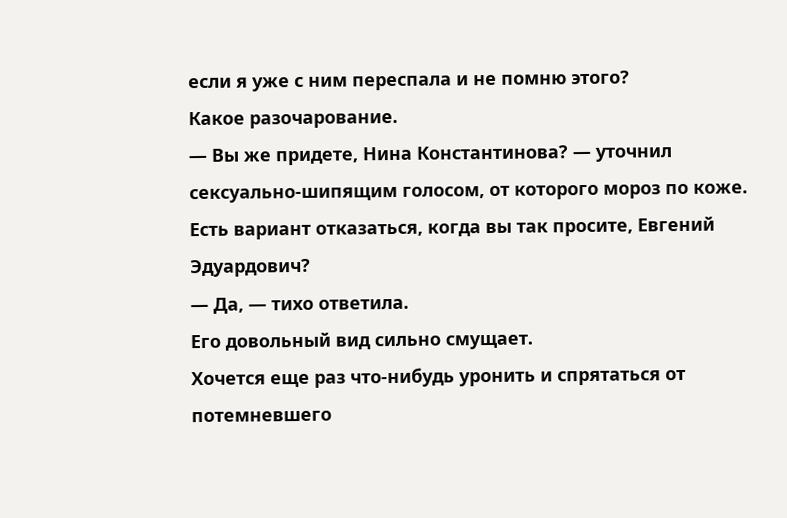если я уже с ним переспала и не помню этого?
Какое разочарование.
— Вы же придете, Нина Константинова? — уточнил сексуально-шипящим голосом, от которого мороз по коже.
Есть вариант отказаться, когда вы так просите, Евгений Эдуардович?
— Да, — тихо ответила.
Его довольный вид сильно смущает.
Хочется еще раз что-нибудь уронить и спрятаться от потемневшего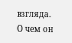взгляда.
О чем он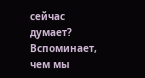сейчас думает? Вспоминает, чем мы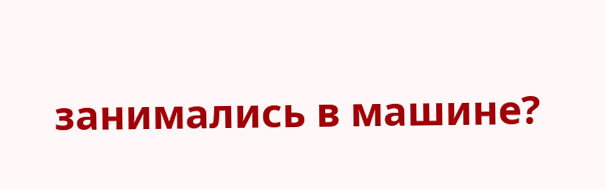занимались в машине?